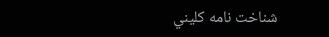شناخت نامه کليني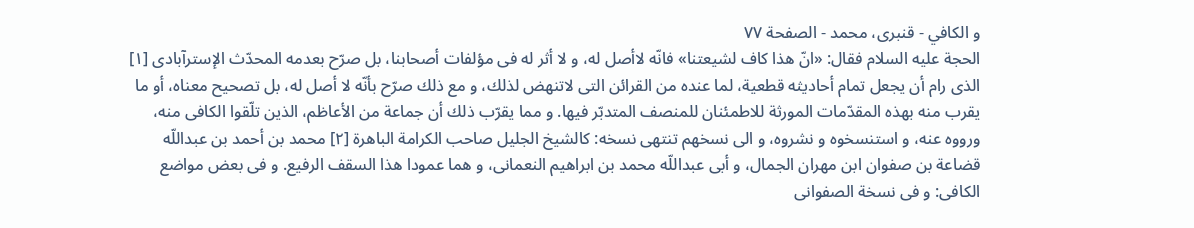و الکافي - قنبری، محمد - الصفحة ٧٧
الحجة عليه السلام فقال: «انّ هذا كاف لشيعتنا» فانّه لاأصل له، و لا أثر له فى مؤلفات أصحابنا، بل صرّح بعدمه المحدّث الإسترآبادى [١] الذى رام أن يجعل تمام أحاديثه قطعية، لما عنده من القرائن التى لاتنهض لذلك، و مع ذلك صرّح بأنّه لا أصل له، بل تصحيح معناه، أو ما يقرب منه بهذه المقدّمات المورثة للاطمئنان للمنصف المتدبّر فيها. و مما يقرّب ذلك أن جماعة من الأعاظم، الذين تلّقوا الكافى منه، ورووه عنه، و استنسخوه و نشروه، و الى نسخهم تنتهى نسخه: كالشيخ الجليل صاحب الكرامة الباهرة [٢] محمد بن أحمد بن عبداللّه قضاعة بن صفوان ابن مهران الجمال، و أبى عبداللّه محمد بن ابراهيم النعمانى، و هما عمودا هذا السقف الرفيع. و فى بعض مواضع الكافى: و فى نسخة الصفوانى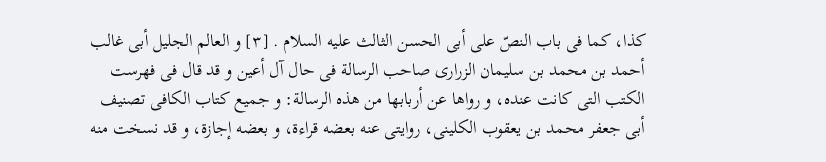كذا، كما فى باب النصّ على أبى الحسن الثالث عليه السلام . [٣] و العالم الجليل أبى غالب أحمد بن محمد بن سليمان الزرارى صاحب الرسالة فى حال آل أعين و قد قال فى فهرست الكتب التى كانت عنده، و رواها عن أربابها من هذه الرسالة: و جميع كتاب الكافى تصنيف أبى جعفر محمد بن يعقوب الكلينى، روايتى عنه بعضه قراءة، و بعضه إجازة، و قد نسخت منه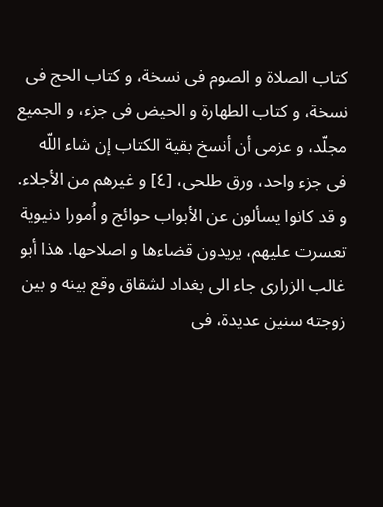كتاب الصلاة و الصوم فى نسخة، و كتاب الحج فى نسخة، و كتاب الطهارة و الحيض فى جزء، و الجميع مجلّد، و عزمى أن أنسخ بقية الكتاب إن شاء اللّه فى جزء واحد، ورق طلحى، [٤] و غيرهم من الأجلاء. و قد كانوا يسألون عن الأبواب حوائج و اُمورا دنيوية تعسرت عليهم، يريدون قضاءها و اصلاحها. هذا أبو غالب الزرارى جاء الى بغداد لشقاق وقع بينه و بين زوجته سنين عديدة، فى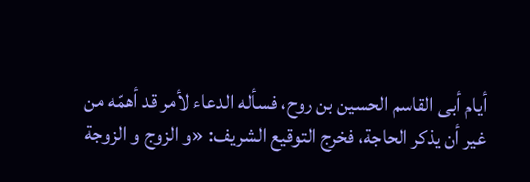أيام أبى القاسم الحسين بن روح، فسأله الدعاء لأمر قد أهمّه من غير أن يذكر الحاجة، فخرج التوقيع الشريف: «و الزوج و الزوجة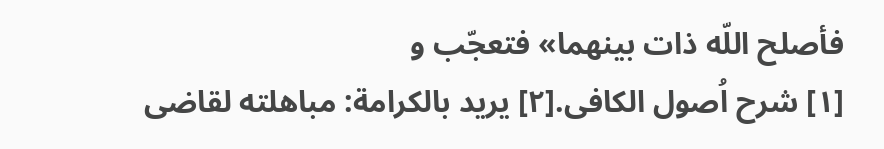فأصلح اللّه ذات بينهما» فتعجّب و
[١] شرح اُصول الكافى.[٢] يريد بالكرامة: مباهلته لقاضى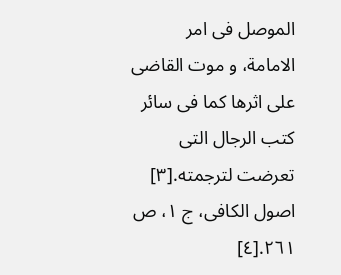الموصل فى امر الامامة، و موت القاضى على اثرها كما فى سائر كتب الرجال التى تعرضت لترجمته.[٣] اصول الكافى، ج ١، ص ٢٦١.[٤]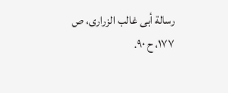رسالة أبى غالب الزرارى، ص ١٧٧، ح ٩٠.